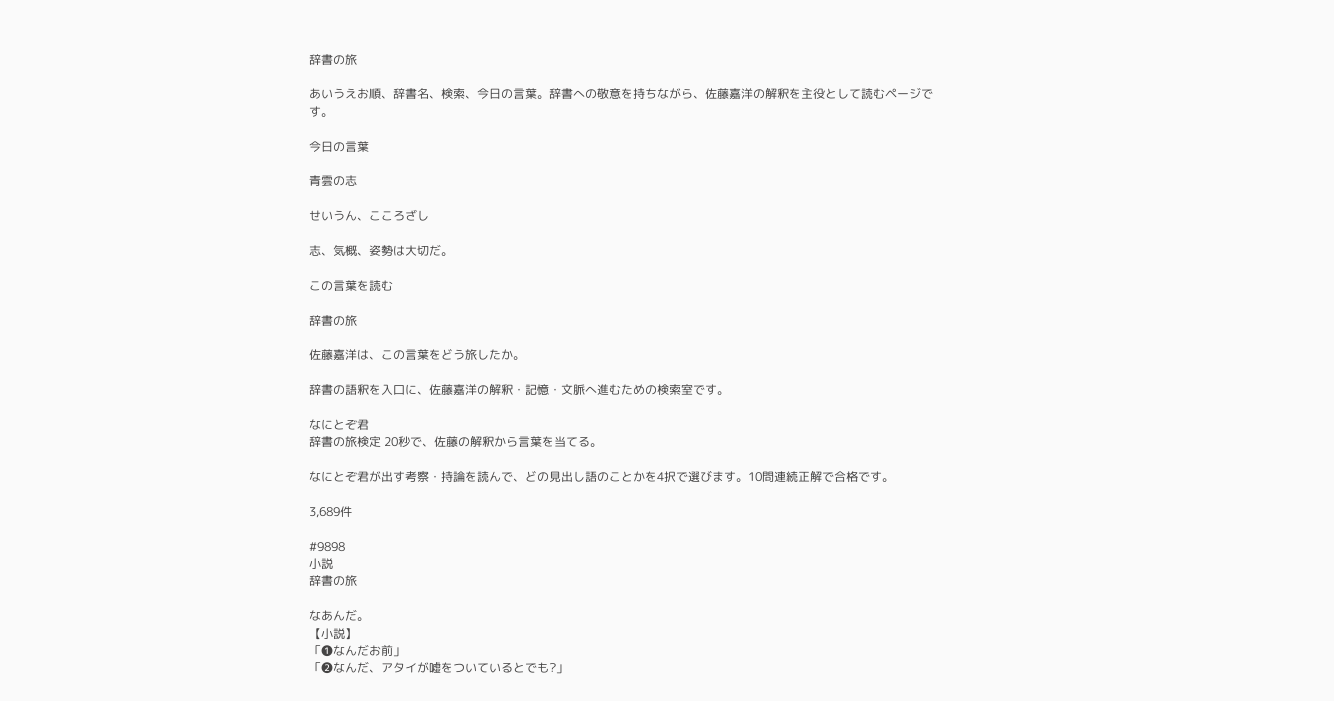辞書の旅

あいうえお順、辞書名、検索、今日の言葉。辞書への敬意を持ちながら、佐藤嘉洋の解釈を主役として読むページです。

今日の言葉

青雲の志

せいうん、こころざし

志、気概、姿勢は大切だ。

この言葉を読む

辞書の旅

佐藤嘉洋は、この言葉をどう旅したか。

辞書の語釈を入口に、佐藤嘉洋の解釈・記憶・文脈へ進むための検索室です。

なにとぞ君
辞書の旅検定 20秒で、佐藤の解釈から言葉を当てる。

なにとぞ君が出す考察・持論を読んで、どの見出し語のことかを4択で選びます。10問連続正解で合格です。

3,689件

#9898
小説
辞書の旅

なあんだ。
【小説】
「❶なんだお前」
「❷なんだ、アタイが嘘をついているとでも?」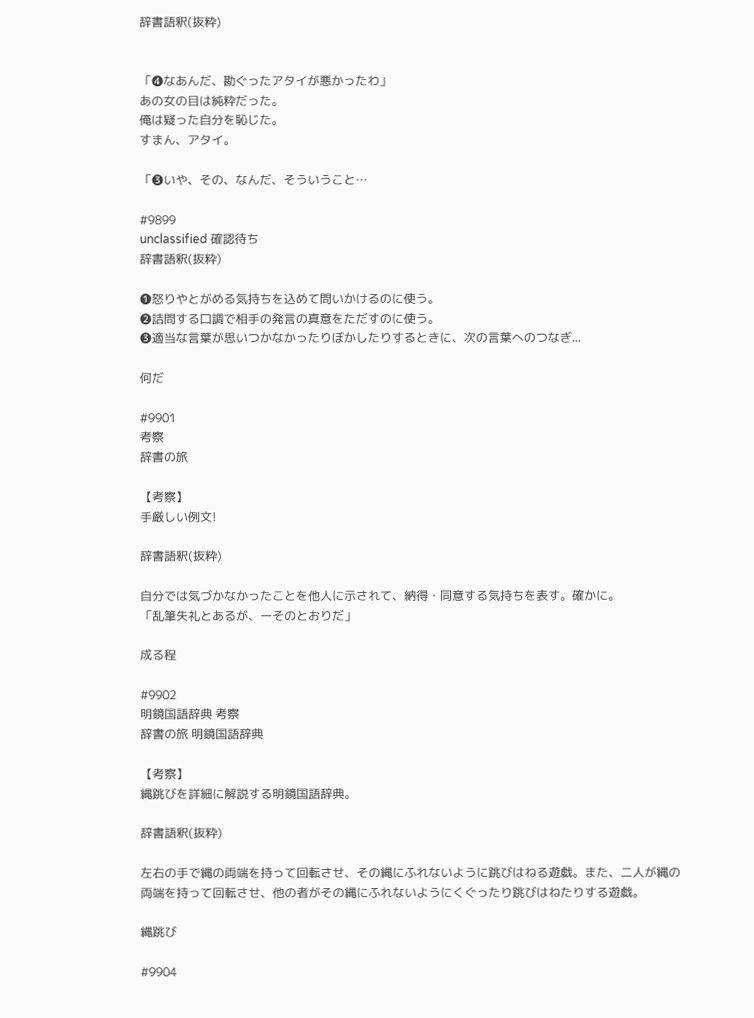辞書語釈(抜粋)


「❹なあんだ、勘ぐったアタイが悪かったわ」
あの女の目は純粋だった。
俺は疑った自分を恥じた。
すまん、アタイ。

「❸いや、その、なんだ、そういうこと…

#9899
unclassified 確認待ち
辞書語釈(抜粋)

❶怒りやとがめる気持ちを込めて問いかけるのに使う。
❷詰問する口調で相手の発言の真意をただすのに使う。
❸適当な言葉が思いつかなかったりぼかしたりするときに、次の言葉へのつなぎ...

何だ

#9901
考察
辞書の旅

【考察】
手厳しい例文!

辞書語釈(抜粋)

自分では気づかなかったことを他人に示されて、納得・同意する気持ちを表す。確かに。
「乱筆失礼とあるが、ーそのとおりだ」

成る程

#9902
明鏡国語辞典 考察
辞書の旅 明鏡国語辞典

【考察】
縄跳びを詳細に解説する明鏡国語辞典。

辞書語釈(抜粋)

左右の手で縄の両端を持って回転させ、その縄にふれないように跳びはねる遊戯。また、二人が縄の両端を持って回転させ、他の者がその縄にふれないようにくぐったり跳びはねたりする遊戯。

縄跳び

#9904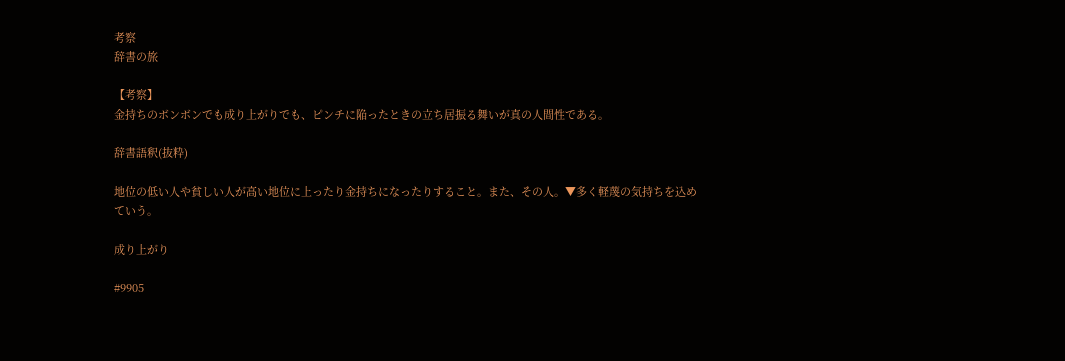考察
辞書の旅

【考察】
金持ちのボンボンでも成り上がりでも、ピンチに陥ったときの立ち居振る舞いが真の人間性である。

辞書語釈(抜粋)

地位の低い人や貧しい人が高い地位に上ったり金持ちになったりすること。また、その人。▼多く軽蔑の気持ちを込めていう。

成り上がり

#9905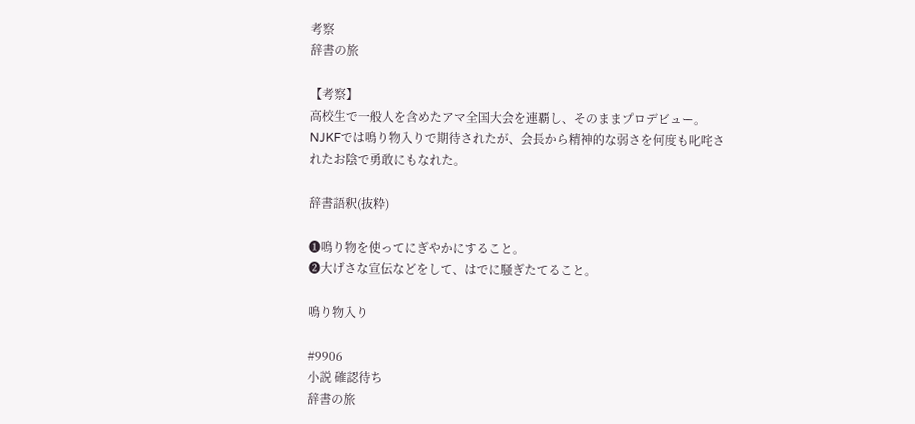考察
辞書の旅

【考察】
高校生で一般人を含めたアマ全国大会を連覇し、そのままプロデビュー。
NJKFでは鳴り物入りで期待されたが、会長から精神的な弱さを何度も叱咤されたお陰で勇敢にもなれた。

辞書語釈(抜粋)

❶鳴り物を使ってにぎやかにすること。
❷大げさな宣伝などをして、はでに騒ぎたてること。

鳴り物入り

#9906
小説 確認待ち
辞書の旅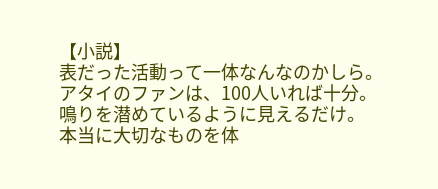【小説】
表だった活動って一体なんなのかしら。
アタイのファンは、100人いれば十分。
鳴りを潜めているように見えるだけ。
本当に大切なものを体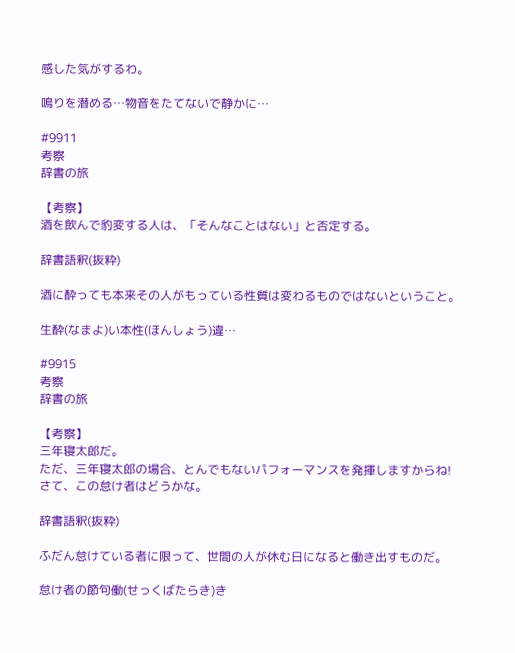感した気がするわ。

鳴りを潜める…物音をたてないで静かに…

#9911
考察
辞書の旅

【考察】
酒を飲んで豹変する人は、「そんなことはない」と否定する。

辞書語釈(抜粋)

酒に酔っても本来その人がもっている性質は変わるものではないということ。

生酔(なまよ)い本性(ほんしょう)違…

#9915
考察
辞書の旅

【考察】
三年寝太郎だ。
ただ、三年寝太郎の場合、とんでもないパフォーマンスを発揮しますからね!
さて、この怠け者はどうかな。

辞書語釈(抜粋)

ふだん怠けている者に限って、世間の人が休む日になると働き出すものだ。

怠け者の節句働(せっくばたらき)き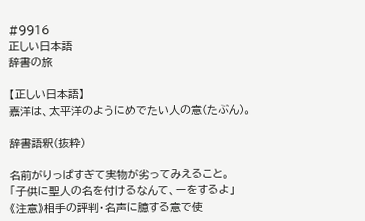#9916
正しい日本語
辞書の旅

【正しい日本語】
嘉洋は、太平洋のようにめでたい人の意(たぶん)。

辞書語釈(抜粋)

名前がりっぱすぎて実物が劣ってみえること。
「子供に聖人の名を付けるなんて、ーをするよ」
《注意》相手の評判・名声に臆する意で使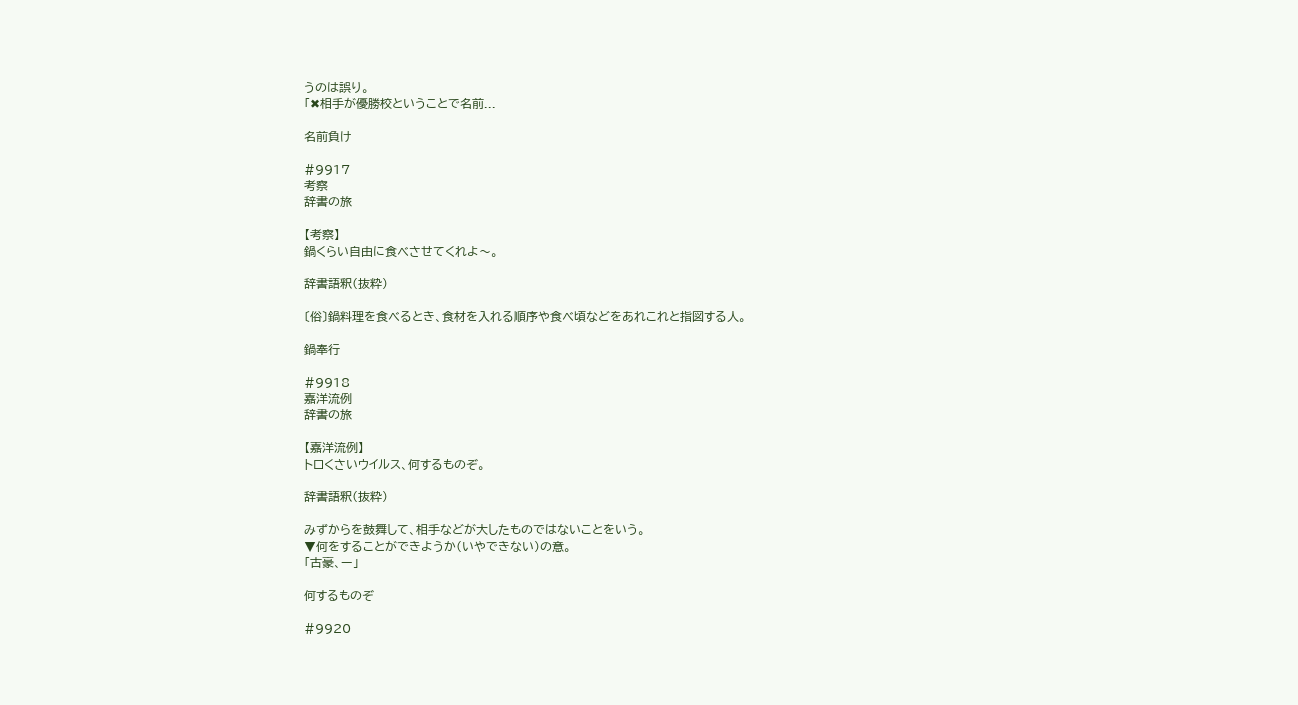うのは誤り。
「✖相手が優勝校ということで名前...

名前負け

#9917
考察
辞書の旅

【考察】
鍋くらい自由に食べさせてくれよ〜。

辞書語釈(抜粋)

〔俗〕鍋料理を食べるとき、食材を入れる順序や食べ頃などをあれこれと指図する人。

鍋奉行

#9918
嘉洋流例
辞書の旅

【嘉洋流例】
トロくさいウイルス、何するものぞ。

辞書語釈(抜粋)

みずからを鼓舞して、相手などが大したものではないことをいう。
▼何をすることができようか(いやできない)の意。
「古豪、ー」

何するものぞ

#9920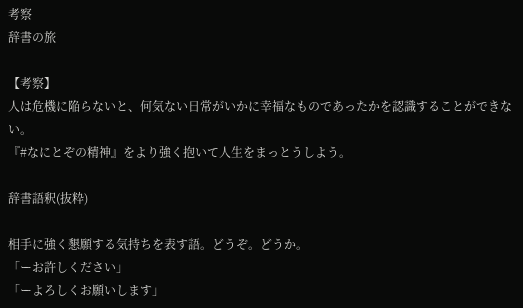考察
辞書の旅

【考察】
人は危機に陥らないと、何気ない日常がいかに幸福なものであったかを認識することができない。
『#なにとぞの精神』をより強く抱いて人生をまっとうしよう。

辞書語釈(抜粋)

相手に強く懇願する気持ちを表す語。どうぞ。どうか。
「ーお許しください」
「ーよろしくお願いします」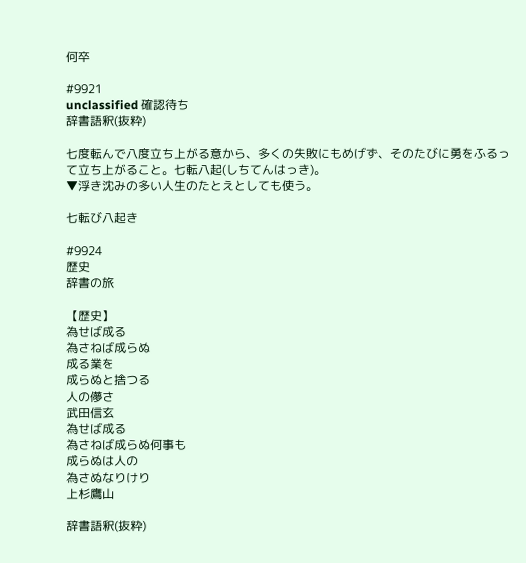何卒

#9921
unclassified 確認待ち
辞書語釈(抜粋)

七度転んで八度立ち上がる意から、多くの失敗にもめげず、そのたびに勇をふるって立ち上がること。七転八起(しちてんはっき)。
▼浮き沈みの多い人生のたとえとしても使う。

七転び八起き

#9924
歴史
辞書の旅

【歴史】
為せば成る
為さねば成らぬ
成る業を
成らぬと捨つる
人の儚さ
武田信玄
為せば成る
為さねば成らぬ何事も
成らぬは人の
為さぬなりけり
上杉鷹山

辞書語釈(抜粋)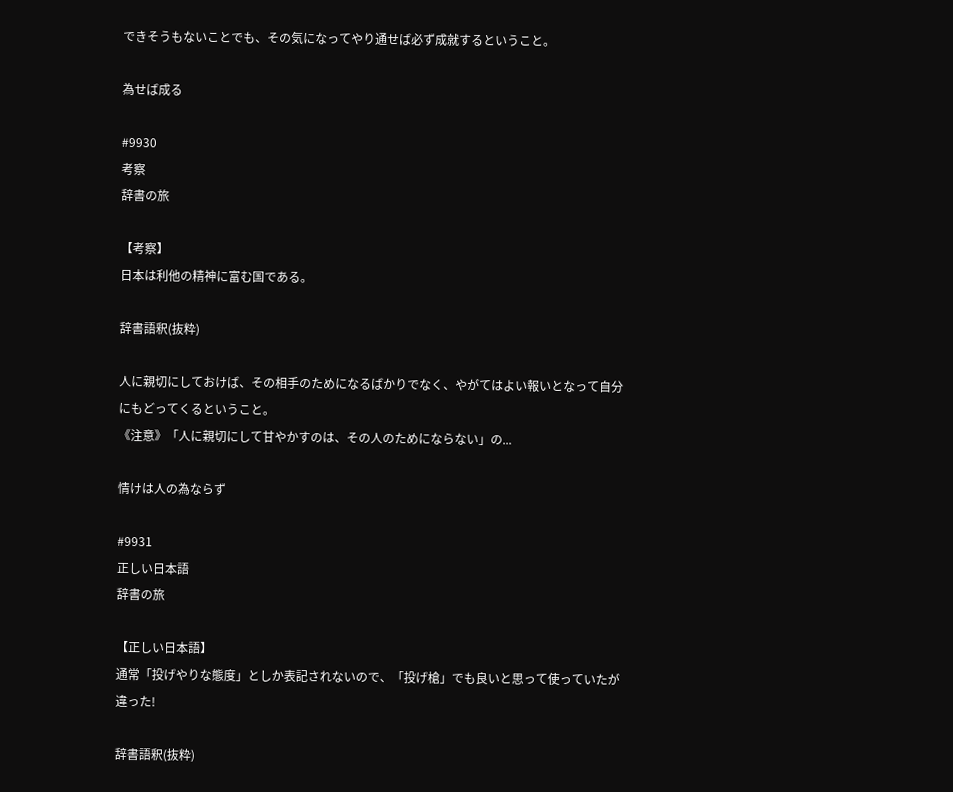できそうもないことでも、その気になってやり通せば必ず成就するということ。

為せば成る

#9930
考察
辞書の旅

【考察】
日本は利他の精神に富む国である。

辞書語釈(抜粋)

人に親切にしておけば、その相手のためになるばかりでなく、やがてはよい報いとなって自分にもどってくるということ。
《注意》「人に親切にして甘やかすのは、その人のためにならない」の...

情けは人の為ならず

#9931
正しい日本語
辞書の旅

【正しい日本語】
通常「投げやりな態度」としか表記されないので、「投げ槍」でも良いと思って使っていたが違った!

辞書語釈(抜粋)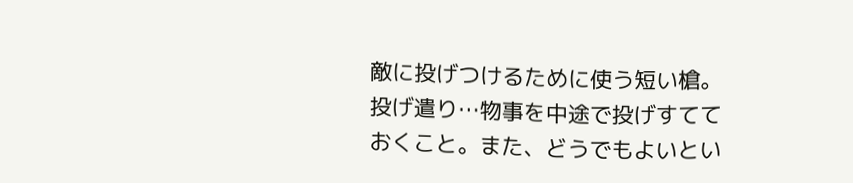敵に投げつけるために使う短い槍。
投げ遣り…物事を中途で投げすてておくこと。また、どうでもよいとい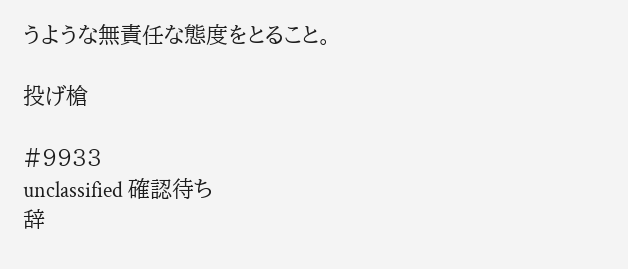うような無責任な態度をとること。

投げ槍

#9933
unclassified 確認待ち
辞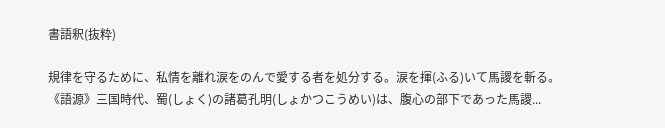書語釈(抜粋)

規律を守るために、私情を離れ涙をのんで愛する者を処分する。涙を揮(ふる)いて馬謖を斬る。
《語源》三国時代、蜀(しょく)の諸葛孔明(しょかつこうめい)は、腹心の部下であった馬謖...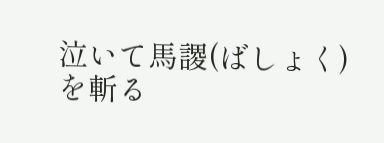泣いて馬謖(ばしょく)を斬る